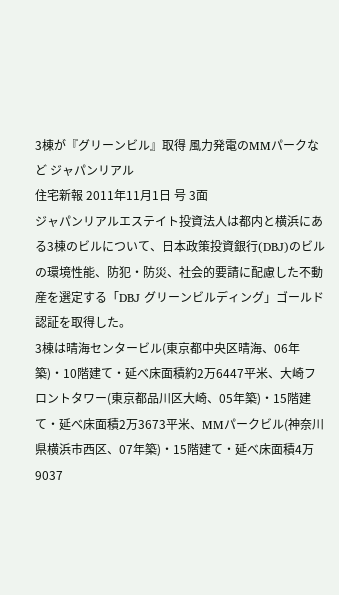3棟が『グリーンビル』取得 風力発電のMMパークなど ジャパンリアル
住宅新報 2011年11月1日 号 3面
ジャパンリアルエステイト投資法人は都内と横浜にある3棟のビルについて、日本政策投資銀行(DBJ)のビルの環境性能、防犯・防災、社会的要請に配慮した不動産を選定する「DBJ グリーンビルディング」ゴールド認証を取得した。
3棟は晴海センタービル(東京都中央区晴海、06年築)・10階建て・延べ床面積約2万6447平米、大崎フロントタワー(東京都品川区大崎、05年築)・15階建て・延べ床面積2万3673平米、MMパークビル(神奈川県横浜市西区、07年築)・15階建て・延べ床面積4万9037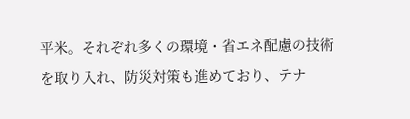平米。それぞれ多くの環境・省エネ配慮の技術を取り入れ、防災対策も進めており、テナ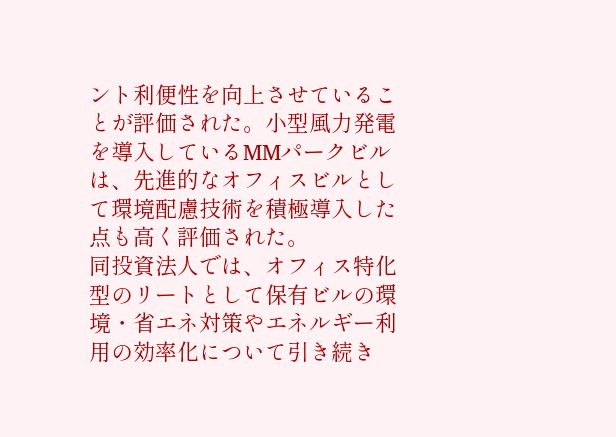ント利便性を向上させていることが評価された。小型風力発電を導入しているMMパークビルは、先進的なオフィスビルとして環境配慮技術を積極導入した点も高く評価された。
同投資法人では、オフィス特化型のリートとして保有ビルの環境・省エネ対策やエネルギー利用の効率化について引き続き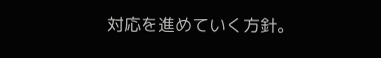対応を進めていく方針。